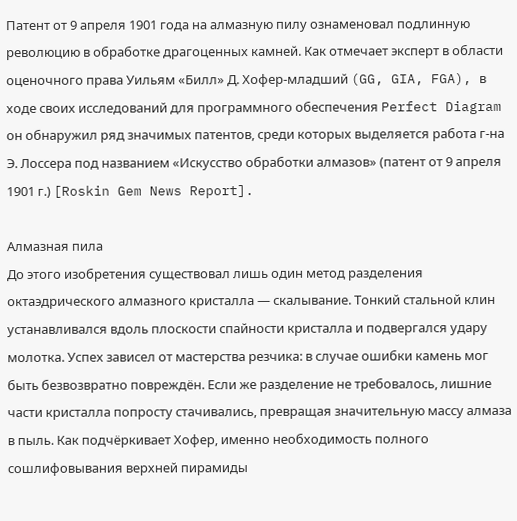Патент от 9 апреля 1901 года на алмазную пилу ознаменовал подлинную революцию в обработке драгоценных камней. Как отмечает эксперт в области оценочного права Уильям «Билл» Д. Хофер-младший (GG, GIA, FGA), в ходе своих исследований для программного обеспечения Perfect Diagram он обнаружил ряд значимых патентов, среди которых выделяется работа г-на Э. Лоссера под названием «Искусство обработки алмазов» (патент от 9 апреля 1901 г.) [Roskin Gem News Report].

Алмазная пила
До этого изобретения существовал лишь один метод разделения октаэдрического алмазного кристалла — скалывание. Тонкий стальной клин устанавливался вдоль плоскости спайности кристалла и подвергался удару молотка. Успех зависел от мастерства резчика: в случае ошибки камень мог быть безвозвратно повреждён. Если же разделение не требовалось, лишние части кристалла попросту стачивались, превращая значительную массу алмаза в пыль. Как подчёркивает Хофер, именно необходимость полного сошлифовывания верхней пирамиды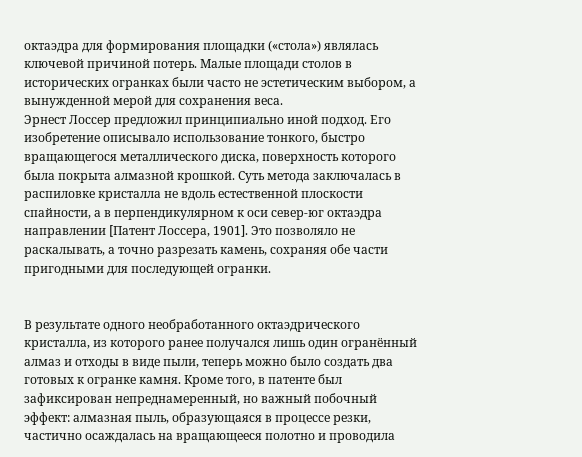октаэдра для формирования площадки («стола») являлась ключевой причиной потерь. Малые площади столов в исторических огранках были часто не эстетическим выбором, а вынужденной мерой для сохранения веса.
Эрнест Лоссер предложил принципиально иной подход. Его изобретение описывало использование тонкого, быстро вращающегося металлического диска, поверхность которого была покрыта алмазной крошкой. Суть метода заключалась в распиловке кристалла не вдоль естественной плоскости спайности, а в перпендикулярном к оси север-юг октаэдра направлении [Патент Лоссера, 1901]. Это позволяло не раскалывать, а точно разрезать камень, сохраняя обе части пригодными для последующей огранки.


В результате одного необработанного октаэдрического кристалла, из которого ранее получался лишь один огранённый алмаз и отходы в виде пыли, теперь можно было создать два готовых к огранке камня. Кроме того, в патенте был зафиксирован непреднамеренный, но важный побочный эффект: алмазная пыль, образующаяся в процессе резки, частично осаждалась на вращающееся полотно и проводила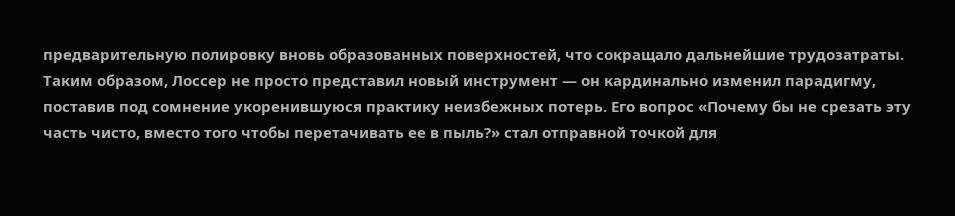предварительную полировку вновь образованных поверхностей, что сокращало дальнейшие трудозатраты.
Таким образом, Лоссер не просто представил новый инструмент — он кардинально изменил парадигму, поставив под сомнение укоренившуюся практику неизбежных потерь. Его вопрос «Почему бы не срезать эту часть чисто, вместо того чтобы перетачивать ее в пыль?» стал отправной точкой для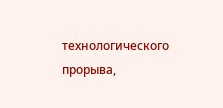технологического прорыва,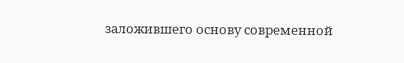заложившего основу современной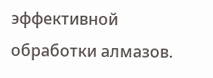эффективной обработки алмазов.